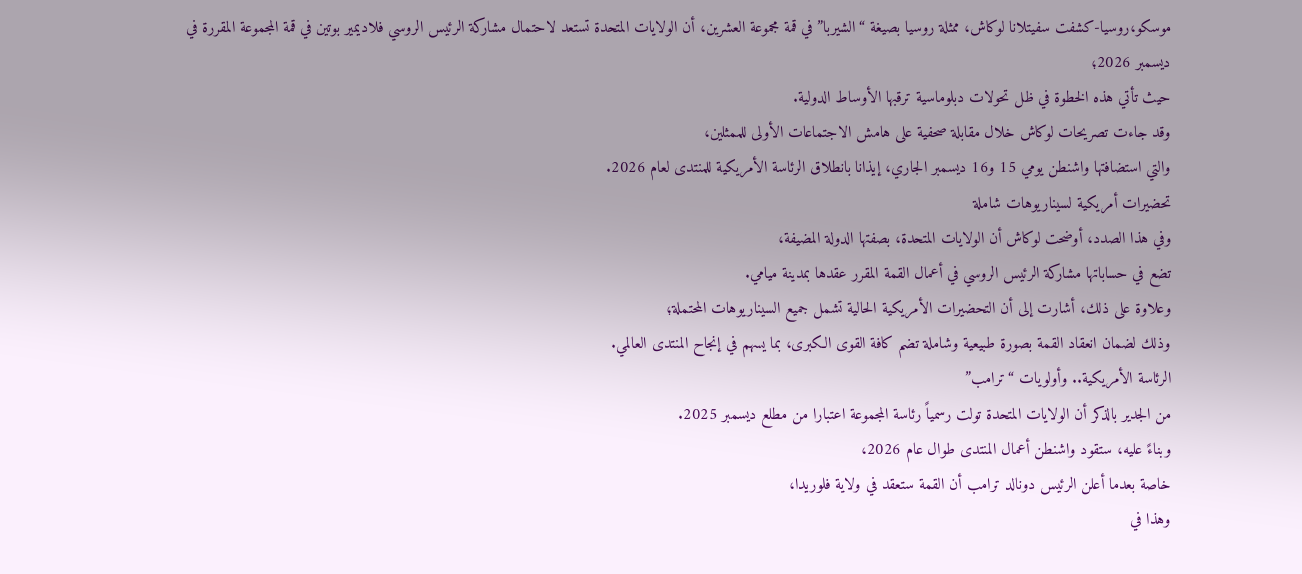موسكو،روسيا-كشفت سفيتلانا لوكاش، ممثلة روسيا بصيغة “الشيربا” في قمة مجموعة العشرين، أن الولايات المتحدة تستعد لاحتمال مشاركة الرئيس الروسي فلاديمير بوتين في قمة المجموعة المقررة في ديسمبر 2026؛
حيث تأتي هذه الخطوة في ظل تحولات دبلوماسية ترقبها الأوساط الدولية.
وقد جاءت تصريحات لوكاش خلال مقابلة صحفية على هامش الاجتماعات الأولى للممثلين،
والتي استضافتها واشنطن يومي 15 و16 ديسمبر الجاري، إيذانا بانطلاق الرئاسة الأمريكية للمنتدى لعام 2026.
تحضيرات أمريكية لسيناريوهات شاملة
وفي هذا الصدد، أوضحت لوكاش أن الولايات المتحدة، بصفتها الدولة المضيفة،
تضع في حساباتها مشاركة الرئيس الروسي في أعمال القمة المقرر عقدها بمدينة ميامي.
وعلاوة على ذلك، أشارت إلى أن التحضيرات الأمريكية الحالية تشمل جميع السيناريوهات المحتملة؛
وذلك لضمان انعقاد القمة بصورة طبيعية وشاملة تضم كافة القوى الكبرى، بما يسهم في إنجاح المنتدى العالمي.
الرئاسة الأمريكية.. وأولويات “ترامب”
من الجدير بالذكر أن الولايات المتحدة تولت رسمياً رئاسة المجموعة اعتبارا من مطلع ديسمبر 2025.
وبناءً عليه، ستقود واشنطن أعمال المنتدى طوال عام 2026،
خاصة بعدما أعلن الرئيس دونالد ترامب أن القمة ستعقد في ولاية فلوريدا،
وهذا في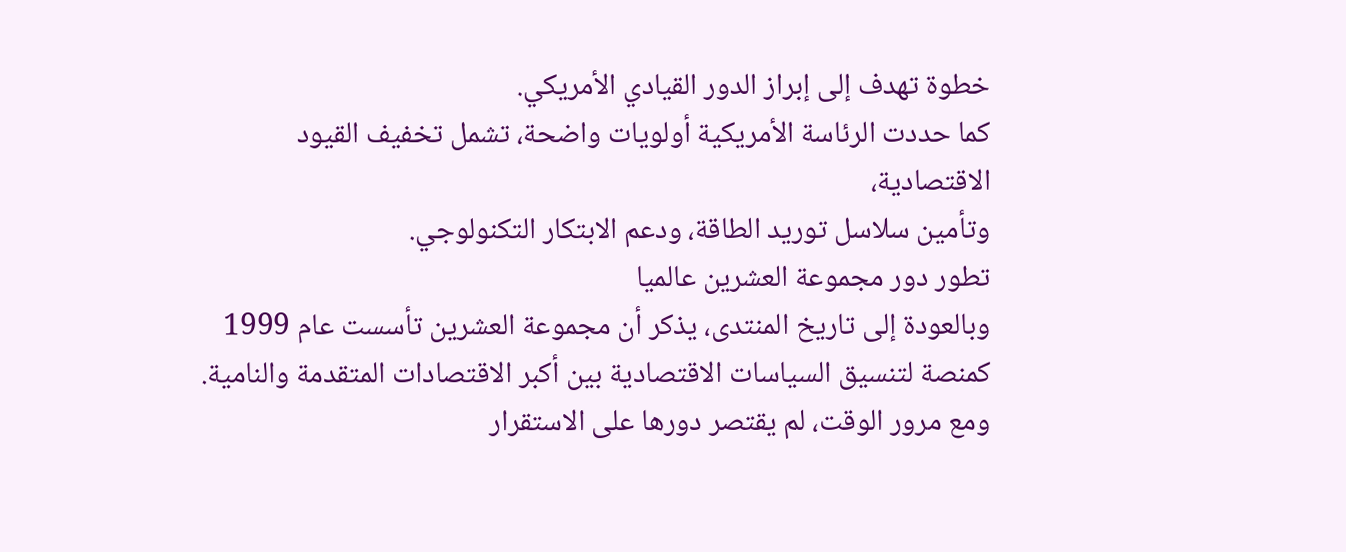خطوة تهدف إلى إبراز الدور القيادي الأمريكي.
كما حددت الرئاسة الأمريكية أولويات واضحة، تشمل تخفيف القيود الاقتصادية،
وتأمين سلاسل توريد الطاقة، ودعم الابتكار التكنولوجي.
تطور دور مجموعة العشرين عالميا
وبالعودة إلى تاريخ المنتدى، يذكر أن مجموعة العشرين تأسست عام 1999
كمنصة لتنسيق السياسات الاقتصادية بين أكبر الاقتصادات المتقدمة والنامية.
ومع مرور الوقت، لم يقتصر دورها على الاستقرار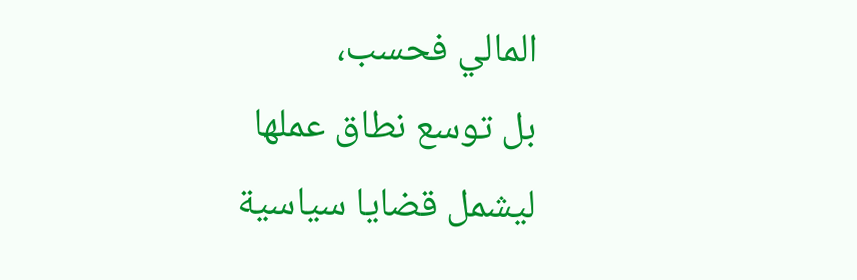المالي فحسب،
بل توسع نطاق عملها ليشمل قضايا سياسية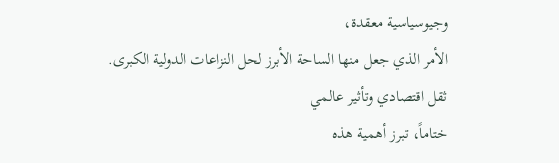وجيوسياسية معقدة،
الأمر الذي جعل منها الساحة الأبرز لحل النزاعات الدولية الكبرى.
ثقل اقتصادي وتأثير عالمي
ختاماً، تبرز أهمية هذه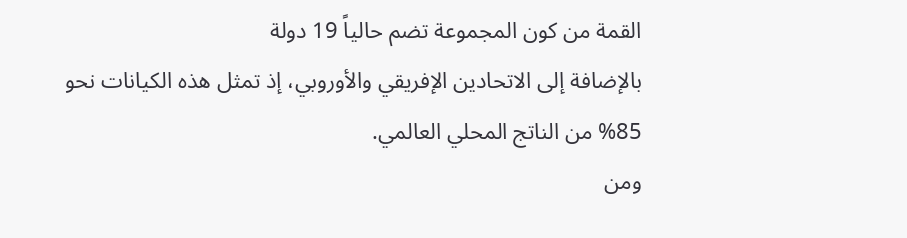القمة من كون المجموعة تضم حالياً 19 دولة
بالإضافة إلى الاتحادين الإفريقي والأوروبي، إذ تمثل هذه الكيانات نحو 85% من الناتج المحلي العالمي.
ومن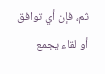ثم، فإن أي توافق أو لقاء يجمع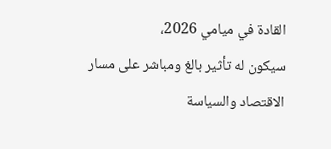القادة في ميامي 2026،
سيكون له تأثير بالغ ومباشر على مسار الاقتصاد والسياسة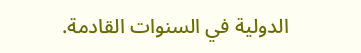الدولية في السنوات القادمة.